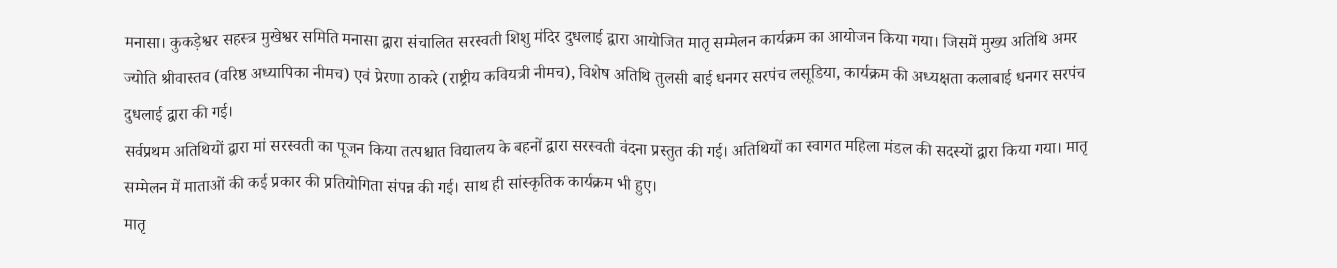मनासा। कुकड़ेश्वर सहस्त्र मुखेश्वर समिति मनासा द्वारा संचालित सरस्वती शिशु मंदिर दुधलाई द्वारा आयोजित मातृ सम्मेलन कार्यक्रम का आयोजन किया गया। जिसमें मुख्य अतिथि अमर ज्योति श्रीवास्तव (वरिष्ठ अध्यापिका नीमच) एवं प्रेरणा ठाकरे (राष्ट्रीय कवियत्री नीमच), विशेष अतिथि तुलसी बाई धनगर सरपंच लसूडिया, कार्यक्रम की अध्यक्षता कलाबाई धनगर सरपंच दुधलाई द्वारा की गई।
सर्वप्रथम अतिथियों द्वारा मां सरस्वती का पूजन किया तत्पश्चात विद्यालय के बहनों द्वारा सरस्वती वंदना प्रस्तुत की गई। अतिथियों का स्वागत महिला मंडल की सदस्यों द्वारा किया गया। मातृ सम्मेलन में माताओं की कई प्रकार की प्रतियोगिता संपन्न की गई। साथ ही सांस्कृतिक कार्यक्रम भी हुए।
मातृ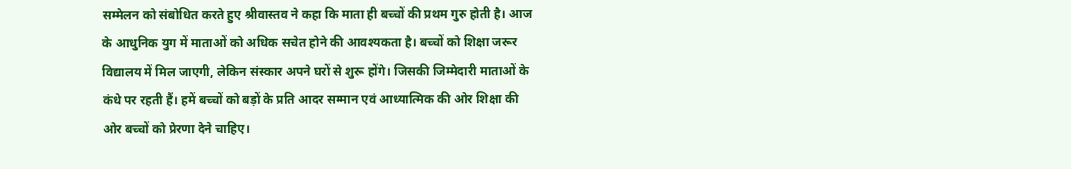सम्मेलन को संबोधित करते हुए श्रीवास्तव ने कहा कि माता ही बच्चों की प्रथम गुरु होती है। आज के आधुनिक युग में माताओं को अधिक सचेत होने की आवश्यकता है। बच्चों को शिक्षा जरूर विद्यालय में मिल जाएगी, लेकिन संस्कार अपने घरों से शुरू होंगे। जिसकी जिम्मेदारी माताओं के कंधे पर रहती हैं। हमें बच्चों को बड़ों के प्रति आदर सम्मान एवं आध्यात्मिक की ओर शिक्षा की ओर बच्चों को प्रेरणा देने चाहिए।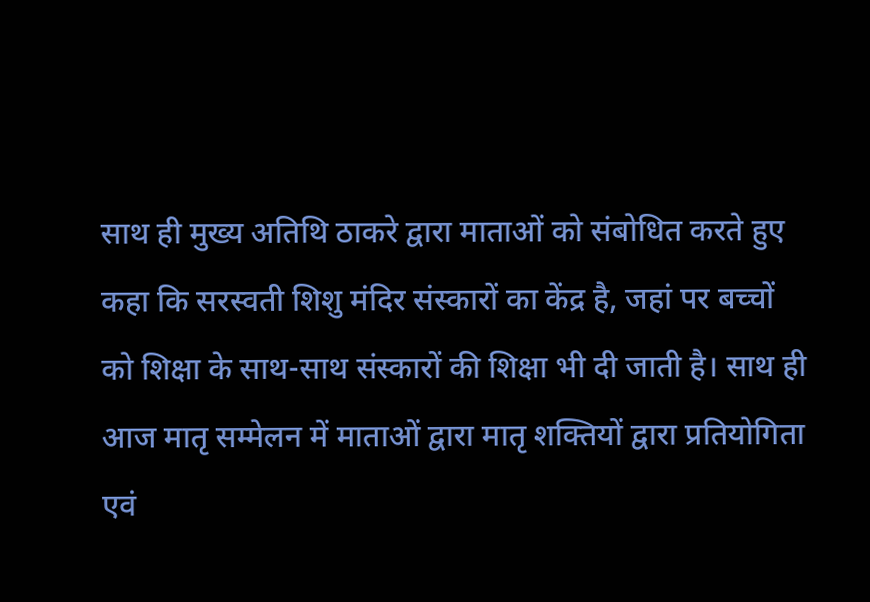साथ ही मुख्य अतिथि ठाकरे द्वारा माताओं को संबोधित करते हुए कहा कि सरस्वती शिशु मंदिर संस्कारों का केंद्र है, जहां पर बच्चों को शिक्षा के साथ-साथ संस्कारों की शिक्षा भी दी जाती है। साथ ही आज मातृ सम्मेलन में माताओं द्वारा मातृ शक्तियों द्वारा प्रतियोगिता एवं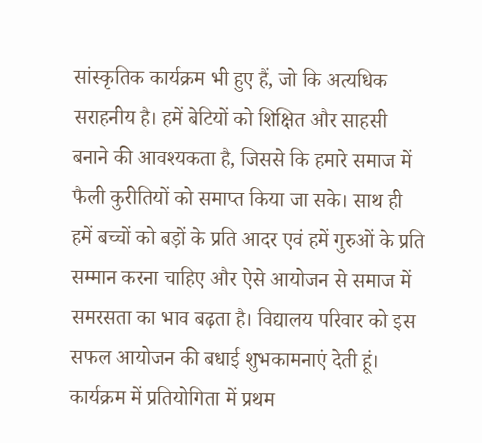सांस्कृतिक कार्यक्रम भी हुए हैं, जो कि अत्यधिक सराहनीय है। हमें बेटियों को शिक्षित और साहसी बनाने की आवश्यकता है, जिससे कि हमारे समाज में फैली कुरीतियों को समाप्त किया जा सके। साथ ही हमें बच्चों को बड़ों के प्रति आदर एवं हमें गुरुओं के प्रति सम्मान करना चाहिए और ऐसे आयोजन से समाज में समरसता का भाव बढ़ता है। विद्यालय परिवार को इस सफल आयोजन की बधाई शुभकामनाएं देती हूं।
कार्यक्रम में प्रतियोगिता में प्रथम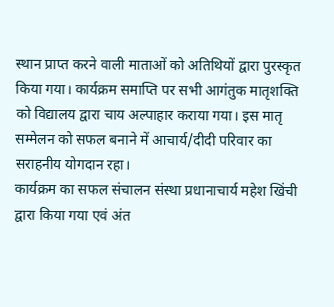स्थान प्राप्त करने वाली माताओं को अतिथियों द्वारा पुरस्कृत किया गया। कार्यक्रम समाप्ति पर सभी आगंतुक मातृशक्ति को विद्यालय द्वारा चाय अल्पाहार कराया गया। इस मातृ सम्मेलन को सफल बनाने में आचार्य/दीदी परिवार का सराहनीय योगदान रहा।
कार्यक्रम का सफल संचालन संस्था प्रधानाचार्य महेश खिंची द्वारा किया गया एवं अंत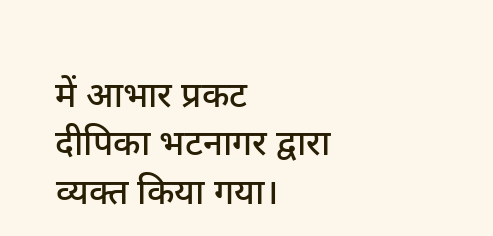में आभार प्रकट दीपिका भटनागर द्वारा व्यक्त किया गया।